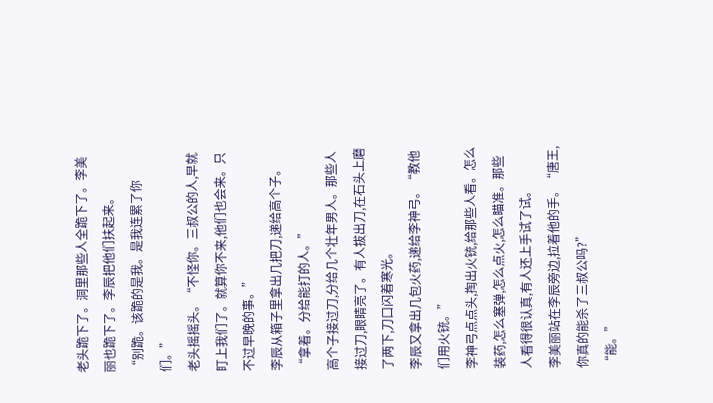老头跪下了。洞里那些人全跪下了。李美丽也跪下了。李辰把他们扶起来。
“别跪。该跪的是我。是我连累了你们。”
老头摇摇头。“不怪你。三叔公的人,早就盯上我们了。就算你不来,他们也会来。只不过早晚的事。”
李辰从箱子里拿出几把刀,递给高个子。“拿着。分给能打的人。”
高个子接过刀,分给几个壮年男人。那些人接过刀,眼睛亮了。有人拔出刀,在石头上磨了两下,刀口闪着寒光。
李辰又拿出几包火药,递给李神弓。“教他们用火铳。”
李神弓点点头,掏出火铳,给那些人看。怎么装药,怎么塞弹,怎么点火,怎么瞄准。那些人看得很认真,有人还上手试了试。
李美丽站在李辰旁边,拉着他的手。“唐王,你真的能杀了三叔公吗?”
“能。”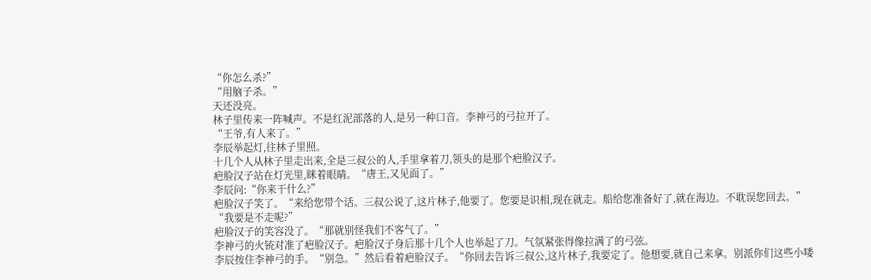“你怎么杀?”
“用脑子杀。”
天还没亮。
林子里传来一阵喊声。不是红泥部落的人,是另一种口音。李神弓的弓拉开了。
“王爷,有人来了。”
李辰举起灯,往林子里照。
十几个人从林子里走出来,全是三叔公的人,手里拿着刀,领头的是那个疤脸汉子。
疤脸汉子站在灯光里,眯着眼睛。“唐王,又见面了。”
李辰问:“你来干什么?”
疤脸汉子笑了。“来给您带个话。三叔公说了,这片林子,他要了。您要是识相,现在就走。船给您准备好了,就在海边。不耽误您回去。”
“我要是不走呢?”
疤脸汉子的笑容没了。“那就别怪我们不客气了。”
李神弓的火铳对准了疤脸汉子。疤脸汉子身后那十几个人也举起了刀。气氛紧张得像拉满了的弓弦。
李辰按住李神弓的手。“别急。”然后看着疤脸汉子。“你回去告诉三叔公,这片林子,我要定了。他想要,就自己来拿。别派你们这些小喽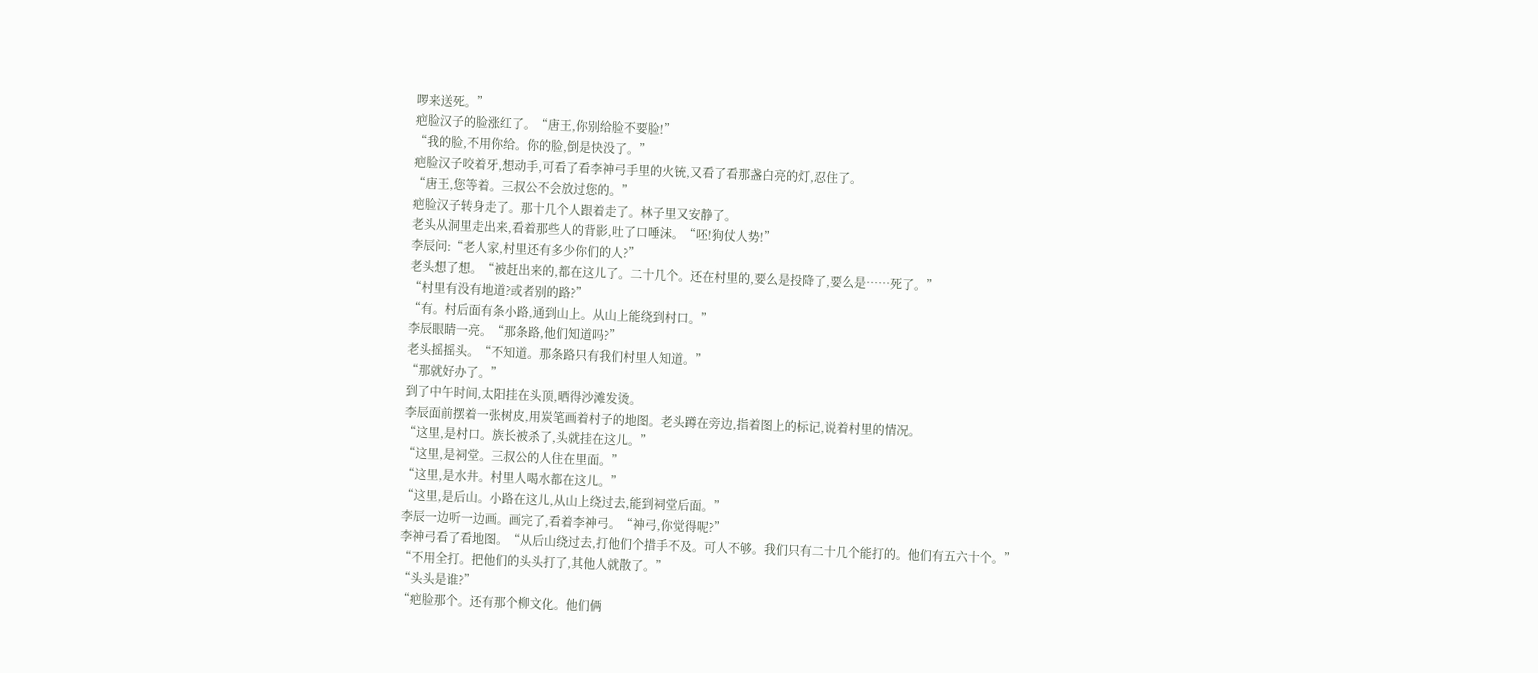啰来送死。”
疤脸汉子的脸涨红了。“唐王,你别给脸不要脸!”
“我的脸,不用你给。你的脸,倒是快没了。”
疤脸汉子咬着牙,想动手,可看了看李神弓手里的火铳,又看了看那盏白亮的灯,忍住了。
“唐王,您等着。三叔公不会放过您的。”
疤脸汉子转身走了。那十几个人跟着走了。林子里又安静了。
老头从洞里走出来,看着那些人的背影,吐了口唾沫。“呸!狗仗人势!”
李辰问:“老人家,村里还有多少你们的人?”
老头想了想。“被赶出来的,都在这儿了。二十几个。还在村里的,要么是投降了,要么是……死了。”
“村里有没有地道?或者别的路?”
“有。村后面有条小路,通到山上。从山上能绕到村口。”
李辰眼睛一亮。“那条路,他们知道吗?”
老头摇摇头。“不知道。那条路只有我们村里人知道。”
“那就好办了。”
到了中午时间,太阳挂在头顶,晒得沙滩发烫。
李辰面前摆着一张树皮,用炭笔画着村子的地图。老头蹲在旁边,指着图上的标记,说着村里的情况。
“这里,是村口。族长被杀了,头就挂在这儿。”
“这里,是祠堂。三叔公的人住在里面。”
“这里,是水井。村里人喝水都在这儿。”
“这里,是后山。小路在这儿,从山上绕过去,能到祠堂后面。”
李辰一边听一边画。画完了,看着李神弓。“神弓,你觉得呢?”
李神弓看了看地图。“从后山绕过去,打他们个措手不及。可人不够。我们只有二十几个能打的。他们有五六十个。”
“不用全打。把他们的头头打了,其他人就散了。”
“头头是谁?”
“疤脸那个。还有那个柳文化。他们俩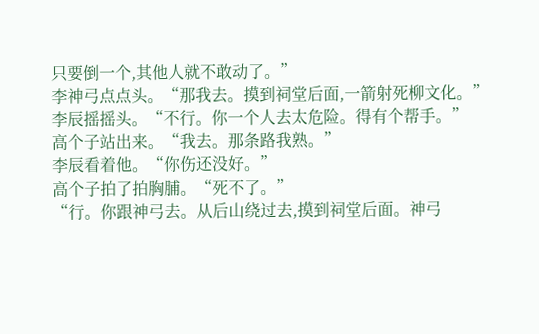只要倒一个,其他人就不敢动了。”
李神弓点点头。“那我去。摸到祠堂后面,一箭射死柳文化。”
李辰摇摇头。“不行。你一个人去太危险。得有个帮手。”
高个子站出来。“我去。那条路我熟。”
李辰看着他。“你伤还没好。”
高个子拍了拍胸脯。“死不了。”
“行。你跟神弓去。从后山绕过去,摸到祠堂后面。神弓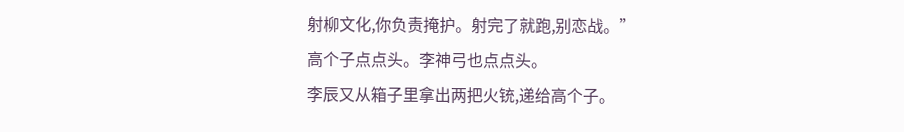射柳文化,你负责掩护。射完了就跑,别恋战。”
高个子点点头。李神弓也点点头。
李辰又从箱子里拿出两把火铳,递给高个子。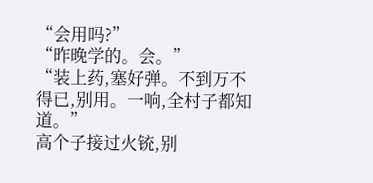“会用吗?”
“昨晚学的。会。”
“装上药,塞好弹。不到万不得已,别用。一响,全村子都知道。”
高个子接过火铳,别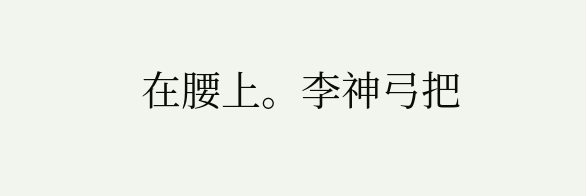在腰上。李神弓把